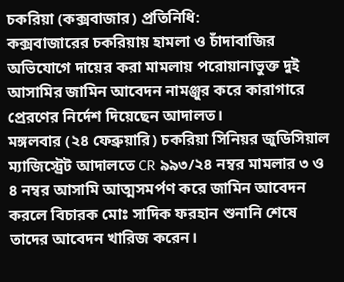চকরিয়া (কক্সবাজার) প্রতিনিধি:
কক্সবাজারের চকরিয়ায় হামলা ও চাঁদাবাজির অভিযোগে দায়ের করা মামলায় পরোয়ানাভুক্ত দুই আসামির জামিন আবেদন নামঞ্জুর করে কারাগারে প্রেরণের নির্দেশ দিয়েছেন আদালত।
মঙ্গলবার (২৪ ফেব্রুয়ারি) চকরিয়া সিনিয়র জুডিসিয়াল ম্যাজিস্ট্রেট আদালতে CR ৯৯৩/২৪ নম্বর মামলার ৩ ও ৪ নম্বর আসামি আত্মসমর্পণ করে জামিন আবেদন করলে বিচারক মোঃ সাদিক ফরহান শুনানি শেষে তাদের আবেদন খারিজ করেন।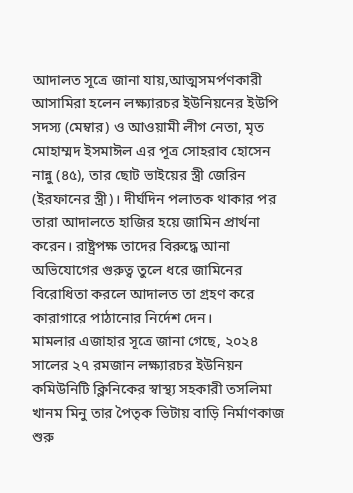আদালত সূত্রে জানা যায়,আত্মসমর্পণকারী আসামিরা হলেন লক্ষ্যারচর ইউনিয়নের ইউপি সদস্য (মেম্বার) ও আওয়ামী লীগ নেতা, মৃত মোহাম্মদ ইসমাঈল এর পূত্র সোহরাব হোসেন নান্নু (৪৫), তার ছোট ভাইয়ের স্ত্রী জেরিন (ইরফানের স্ত্রী)। দীর্ঘদিন পলাতক থাকার পর তারা আদালতে হাজির হয়ে জামিন প্রার্থনা করেন। রাষ্ট্রপক্ষ তাদের বিরুদ্ধে আনা অভিযোগের গুরুত্ব তুলে ধরে জামিনের বিরোধিতা করলে আদালত তা গ্রহণ করে কারাগারে পাঠানোর নির্দেশ দেন।
মামলার এজাহার সূত্রে জানা গেছে, ২০২৪ সালের ২৭ রমজান লক্ষ্যারচর ইউনিয়ন কমিউনিটি ক্লিনিকের স্বাস্থ্য সহকারী তসলিমা খানম মিনু তার পৈতৃক ভিটায় বাড়ি নির্মাণকাজ শুরু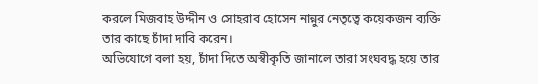করলে মিজবাহ উদ্দীন ও সোহরাব হোসেন নান্নুর নেতৃত্বে কয়েকজন ব্যক্তি তার কাছে চাঁদা দাবি করেন।
অভিযোগে বলা হয়, চাঁদা দিতে অস্বীকৃতি জানালে তারা সংঘবদ্ধ হয়ে তার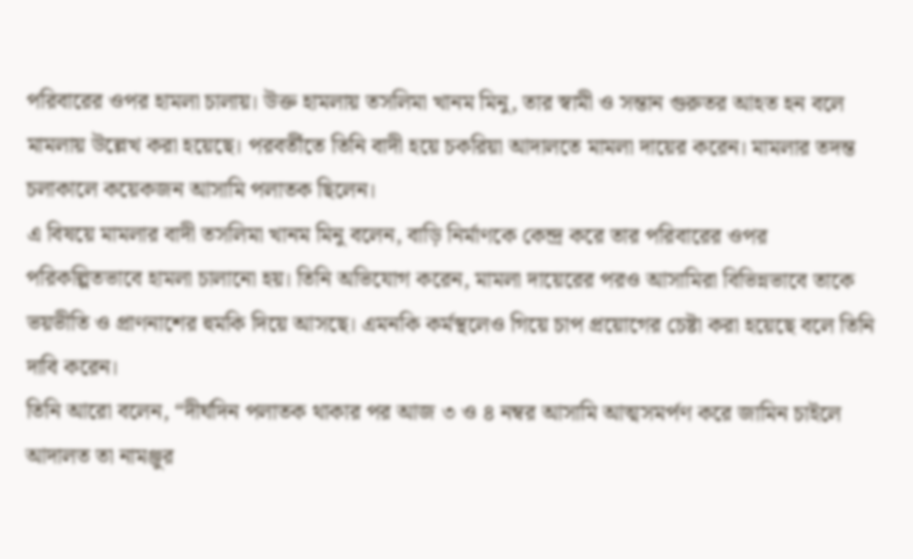পরিবারের ওপর হামলা চালায়। উক্ত হামলায় তসলিমা খানম মিনু, তার স্বামী ও সন্তান গুরুতর আহত হন বলে মামলায় উল্লেখ করা হয়েছে। পরবর্তীতে তিনি বাদী হয়ে চকরিয়া আদালতে মামলা দায়ের করেন। মামলার তদন্ত চলাকালে কয়েকজন আসামি পলাতক ছিলেন।
এ বিষয়ে মামলার বাদী তসলিমা খানম মিনু বলেন, বাড়ি নির্মাণকে কেন্দ্র করে তার পরিবারের ওপর পরিকল্পিতভাবে হামলা চালানো হয়। তিনি অভিযোগ করেন, মামলা দায়েরের পরও আসামিরা বিভিন্নভাবে তাকে ভয়ভীতি ও প্রাণনাশের হুমকি দিয়ে আসছে। এমনকি কর্মস্থলেও গিয়ে চাপ প্রয়োগের চেষ্টা করা হয়েছে বলে তিনি দাবি করেন।
তিনি আরো বলেন, “দীর্ঘদিন পলাতক থাকার পর আজ ৩ ও ৪ নম্বর আসামি আত্মসমর্পণ করে জামিন চাইলে আদালত তা নামঞ্জুর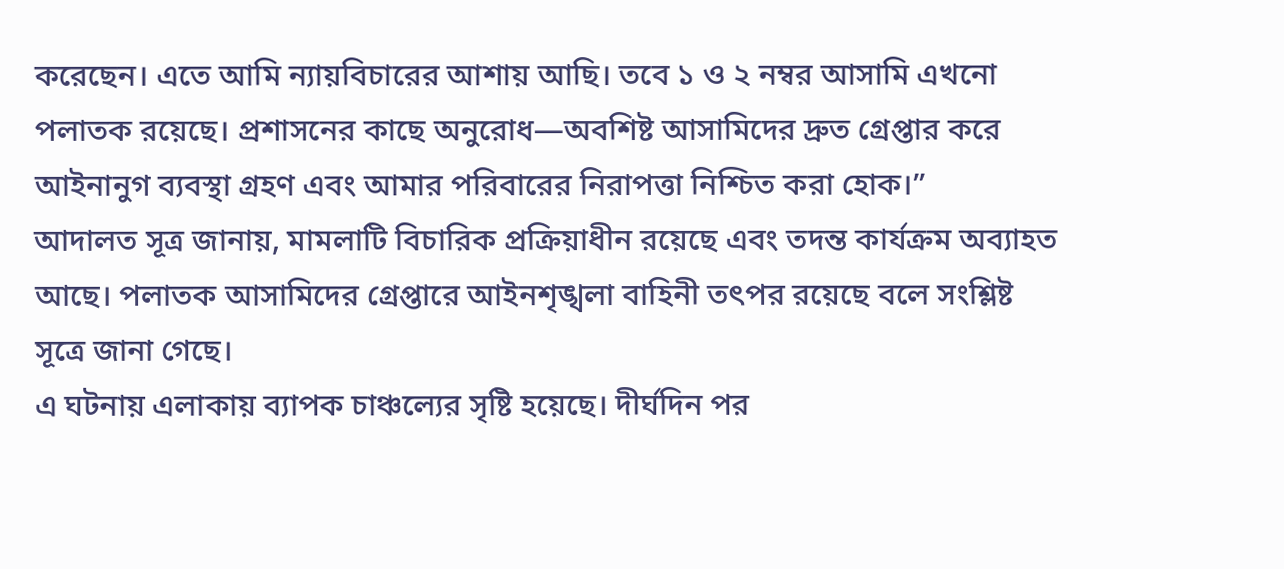করেছেন। এতে আমি ন্যায়বিচারের আশায় আছি। তবে ১ ও ২ নম্বর আসামি এখনো পলাতক রয়েছে। প্রশাসনের কাছে অনুরোধ—অবশিষ্ট আসামিদের দ্রুত গ্রেপ্তার করে আইনানুগ ব্যবস্থা গ্রহণ এবং আমার পরিবারের নিরাপত্তা নিশ্চিত করা হোক।”
আদালত সূত্র জানায়, মামলাটি বিচারিক প্রক্রিয়াধীন রয়েছে এবং তদন্ত কার্যক্রম অব্যাহত আছে। পলাতক আসামিদের গ্রেপ্তারে আইনশৃঙ্খলা বাহিনী তৎপর রয়েছে বলে সংশ্লিষ্ট সূত্রে জানা গেছে।
এ ঘটনায় এলাকায় ব্যাপক চাঞ্চল্যের সৃষ্টি হয়েছে। দীর্ঘদিন পর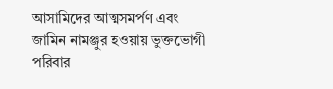আসামিদের আত্মসমর্পণ এবং জামিন নামঞ্জুর হওয়ায় ভুক্তভোগী পরিবার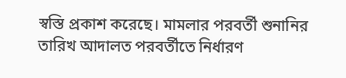স্বস্তি প্রকাশ করেছে। মামলার পরবর্তী শুনানির তারিখ আদালত পরবর্তীতে নির্ধারণ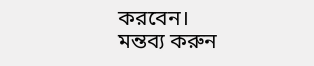করবেন।
মন্তব্য করুন